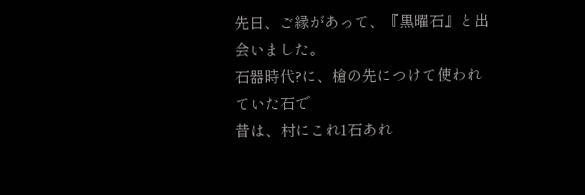先日、ご縁があって、『黒曜石』と出会いました。
石器時代?に、槍の先につけて使われていた石で
昔は、村にこれ1石あれ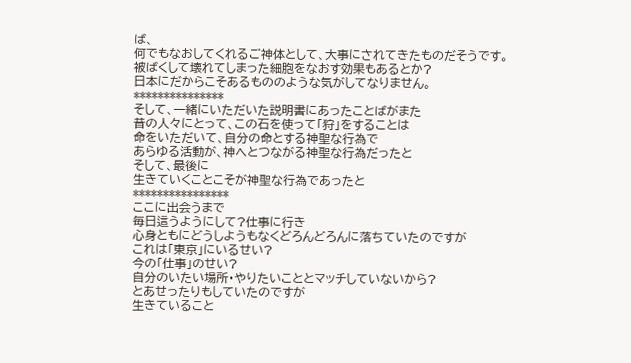ば、
何でもなおしてくれるご神体として、大事にされてきたものだそうです。
被ばくして壊れてしまった細胞をなおす効果もあるとか?
日本にだからこそあるもののような気がしてなりません。
***************
そして、一緒にいただいた説明書にあったことばがまた
昔の人々にとって、この石を使って「狩」をすることは
命をいただいて、自分の命とする神聖な行為で
あらゆる活動が、神へとつながる神聖な行為だったと
そして、最後に
生きていくことこそが神聖な行為であったと
****************
ここに出会うまで
毎日這うようにして?仕事に行き
心身ともにどうしようもなくどろんどろんに落ちていたのですが
これは「東京」にいるせい?
今の「仕事」のせい?
自分のいたい場所・やりたいこととマッチしていないから?
とあせったりもしていたのですが
生きていること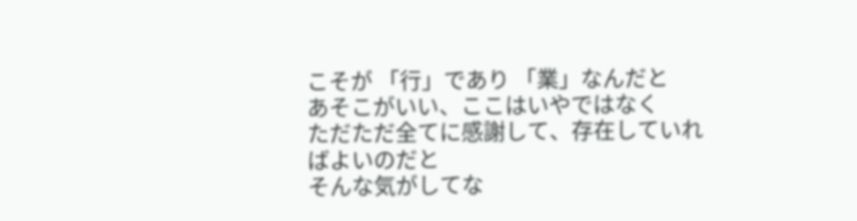こそが 「行」であり 「業」なんだと
あそこがいい、ここはいやではなく
ただただ全てに感謝して、存在していればよいのだと
そんな気がしてな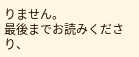りません。
最後までお読みくださり、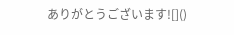ありがとうございます![]()